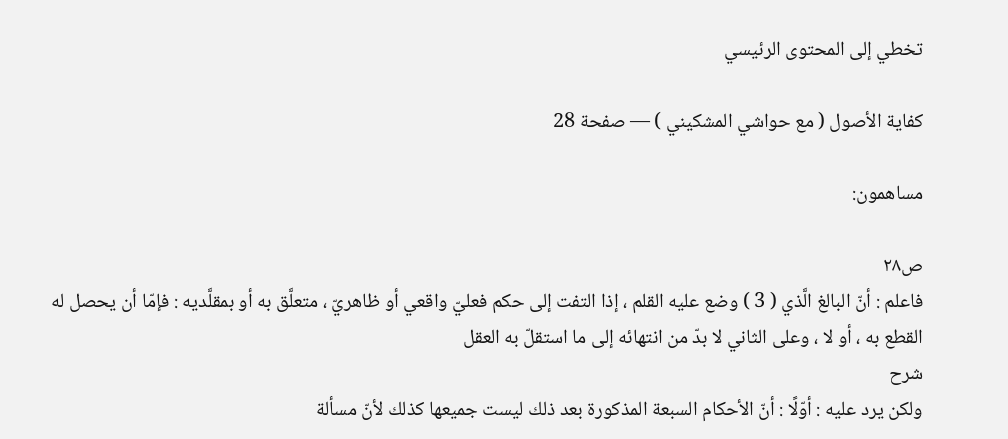تخطي إلى المحتوى الرئيسي

كفاية الأصول ( مع حواشي المشكيني ) — صفحة 28

مساهمون:

ص٢٨
فاعلم : أنّ البالغ الَّذي ( 3 ) وضع عليه القلم ، إذا التفت إلى حكم فعليّ واقعي أو ظاهريّ ، متعلَّق به أو بمقلَّديه : فإمّا أن يحصل له القطع به ، أو لا ، وعلى الثاني لا بدّ من انتهائه إلى ما استقلّ به العقل
شرح
ولكن يرد عليه : أوّلًا : أنّ الأحكام السبعة المذكورة بعد ذلك ليست جميعها كذلك لأنّ مسألة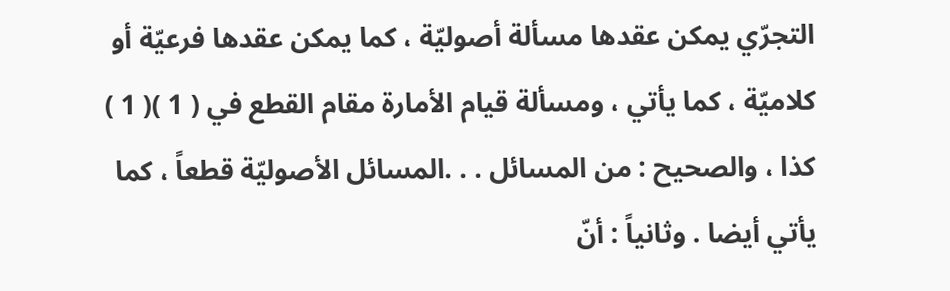التجرّي يمكن عقدها مسألة أصوليّة ، كما يمكن عقدها فرعيّة أو كلاميّة ، كما يأتي ، ومسألة قيام الأمارة مقام القطع في ( 1 )( 1 ) كذا ، والصحيح : من المسائل . . .المسائل الأصوليّة قطعاً ، كما يأتي أيضا . وثانياً : أنّ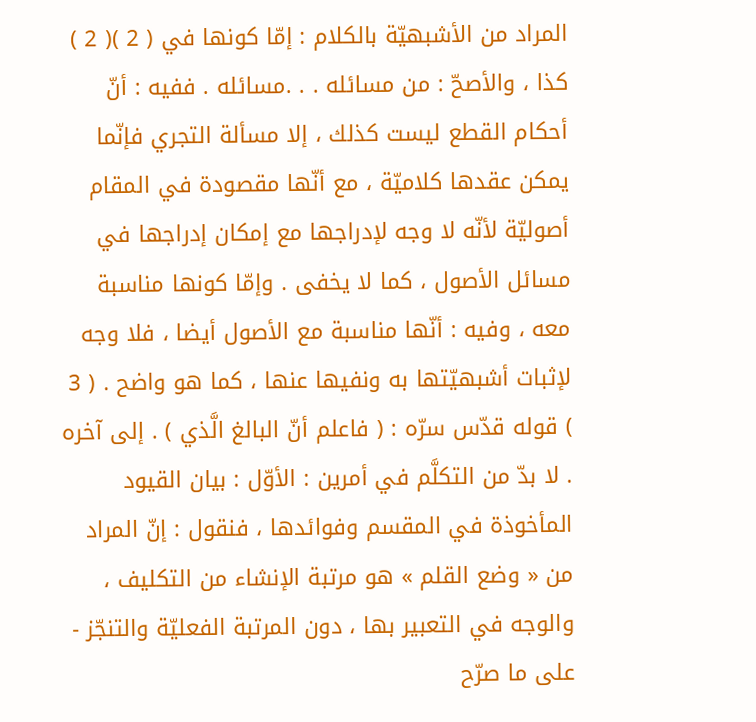المراد من الأشبهيّة بالكلام : إمّا كونها في ( 2 )( 2 ) كذا ، والأصحّ : من مسائله . . .مسائله . ففيه : أنّ أحكام القطع ليست كذلك ، إلا مسألة التجري فإنّما يمكن عقدها كلاميّة ، مع أنّها مقصودة في المقام أصوليّة لأنّه لا وجه لإدراجها مع إمكان إدراجها في مسائل الأصول ، كما لا يخفى . وإمّا كونها مناسبة معه ، وفيه : أنّها مناسبة مع الأصول أيضا ، فلا وجه لإثبات أشبهيّتها به ونفيها عنها ، كما هو واضح . ( 3 ) قوله قدّس سرّه : ( فاعلم أنّ البالغ الَّذي ) . إلى آخره . لا بدّ من التكلَّم في أمرين : الأوّل : بيان القيود المأخوذة في المقسم وفوائدها ، فنقول : إنّ المراد من « وضع القلم » هو مرتبة الإنشاء من التكليف ، والوجه في التعبير بها ، دون المرتبة الفعليّة والتنجّز - على ما صرّح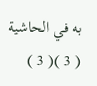به في الحاشية ( 3 )( 3 )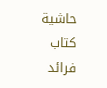حاشية كتاب فرائد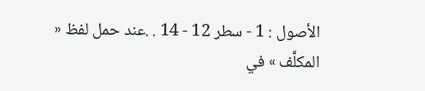الأصول : 1 - سطر 12 - 14 . .عند حمل لفظ « المكلَّف » في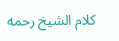كلام الشيخ رحمه